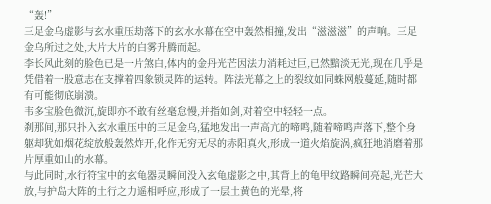“轰!”
三足金乌虚影与玄水重压劫落下的玄水水幕在空中轰然相撞,发出“滋滋滋”的声响。三足金乌所过之处,大片大片的白雾升腾而起。
李长风此刻的脸色已是一片煞白,体内的金丹光芒因法力消耗过巨,已然黯淡无光,现在几乎是凭借着一股意志在支撑着四象锁灵阵的运转。阵法光幕之上的裂纹如同蛛网般蔓延,随时都有可能彻底崩溃。
韦多宝脸色微沉,旋即亦不敢有丝毫怠慢,并指如剑,对着空中轻轻一点。
刹那间,那只扑入玄水重压中的三足金乌,猛地发出一声高亢的啼鸣,随着啼鸣声落下,整个身躯却犹如烟花绽放般轰然炸开,化作无穷无尽的赤阳真火,形成一道火焰旋涡,疯狂地消磨着那片厚重如山的水幕。
与此同时,水行符宝中的玄龟器灵瞬间没入玄龟虚影之中,其背上的龟甲纹路瞬间亮起,光芒大放,与护岛大阵的土行之力遥相呼应,形成了一层土黄色的光晕,将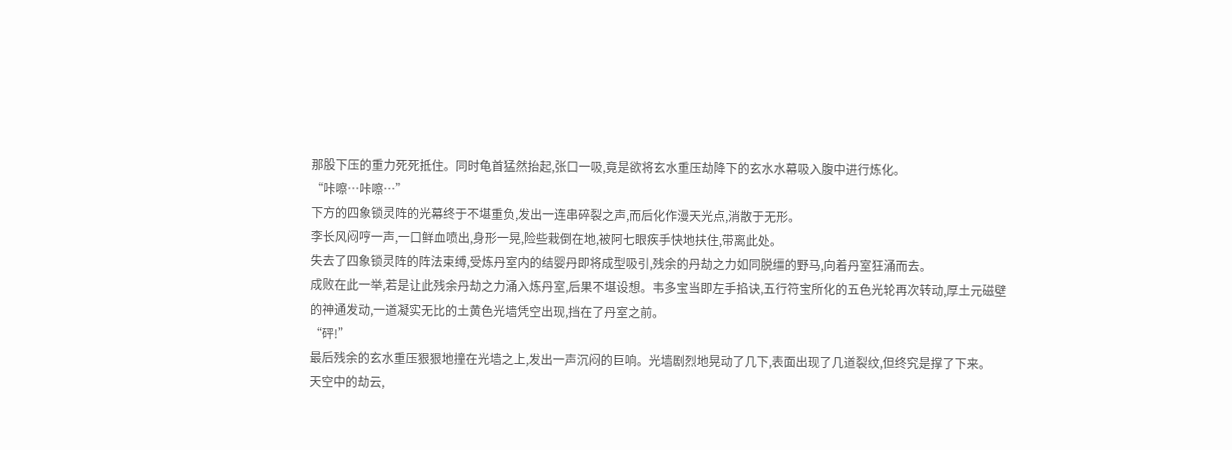那股下压的重力死死抵住。同时龟首猛然抬起,张口一吸,竟是欲将玄水重压劫降下的玄水水幕吸入腹中进行炼化。
“咔嚓…咔嚓…”
下方的四象锁灵阵的光幕终于不堪重负,发出一连串碎裂之声,而后化作漫天光点,消散于无形。
李长风闷哼一声,一口鲜血喷出,身形一晃,险些栽倒在地,被阿七眼疾手快地扶住,带离此处。
失去了四象锁灵阵的阵法束缚,受炼丹室内的结婴丹即将成型吸引,残余的丹劫之力如同脱缰的野马,向着丹室狂涌而去。
成败在此一举,若是让此残余丹劫之力涌入炼丹室,后果不堪设想。韦多宝当即左手掐诀,五行符宝所化的五色光轮再次转动,厚土元磁壁的神通发动,一道凝实无比的土黄色光墙凭空出现,挡在了丹室之前。
“砰!”
最后残余的玄水重压狠狠地撞在光墙之上,发出一声沉闷的巨响。光墙剧烈地晃动了几下,表面出现了几道裂纹,但终究是撑了下来。
天空中的劫云,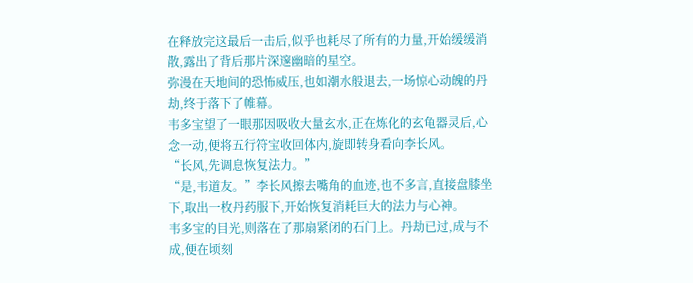在释放完这最后一击后,似乎也耗尽了所有的力量,开始缓缓消散,露出了背后那片深邃幽暗的星空。
弥漫在天地间的恐怖威压,也如潮水般退去,一场惊心动魄的丹劫,终于落下了帷幕。
韦多宝望了一眼那因吸收大量玄水,正在炼化的玄龟器灵后,心念一动,便将五行符宝收回体内,旋即转身看向李长风。
“长风,先调息恢复法力。”
“是,韦道友。”李长风擦去嘴角的血迹,也不多言,直接盘膝坐下,取出一枚丹药服下,开始恢复消耗巨大的法力与心神。
韦多宝的目光,则落在了那扇紧闭的石门上。丹劫已过,成与不成,便在顷刻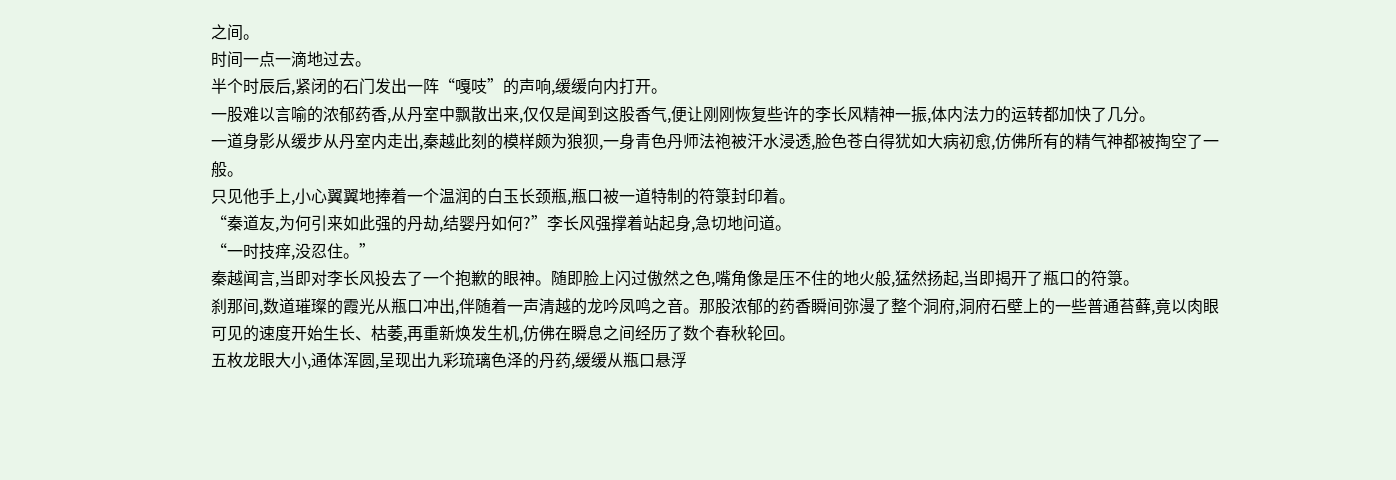之间。
时间一点一滴地过去。
半个时辰后,紧闭的石门发出一阵“嘎吱”的声响,缓缓向内打开。
一股难以言喻的浓郁药香,从丹室中飘散出来,仅仅是闻到这股香气,便让刚刚恢复些许的李长风精神一振,体内法力的运转都加快了几分。
一道身影从缓步从丹室内走出,秦越此刻的模样颇为狼狈,一身青色丹师法袍被汗水浸透,脸色苍白得犹如大病初愈,仿佛所有的精气神都被掏空了一般。
只见他手上,小心翼翼地捧着一个温润的白玉长颈瓶,瓶口被一道特制的符箓封印着。
“秦道友,为何引来如此强的丹劫,结婴丹如何?”李长风强撑着站起身,急切地问道。
“一时技痒,没忍住。”
秦越闻言,当即对李长风投去了一个抱歉的眼神。随即脸上闪过傲然之色,嘴角像是压不住的地火般,猛然扬起,当即揭开了瓶口的符箓。
刹那间,数道璀璨的霞光从瓶口冲出,伴随着一声清越的龙吟凤鸣之音。那股浓郁的药香瞬间弥漫了整个洞府,洞府石壁上的一些普通苔藓,竟以肉眼可见的速度开始生长、枯萎,再重新焕发生机,仿佛在瞬息之间经历了数个春秋轮回。
五枚龙眼大小,通体浑圆,呈现出九彩琉璃色泽的丹药,缓缓从瓶口悬浮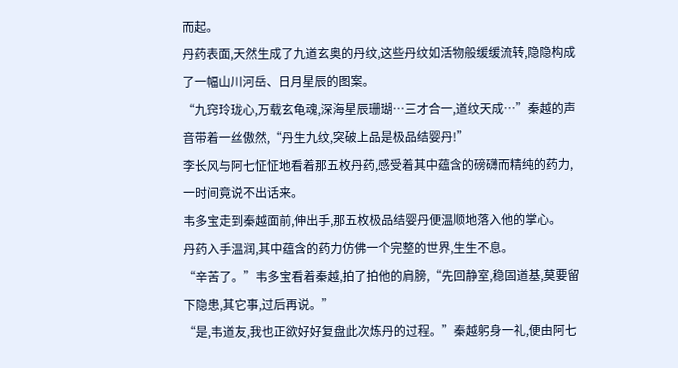而起。
丹药表面,天然生成了九道玄奥的丹纹,这些丹纹如活物般缓缓流转,隐隐构成了一幅山川河岳、日月星辰的图案。
“九窍玲珑心,万载玄龟魂,深海星辰珊瑚…三才合一,道纹天成…”秦越的声音带着一丝傲然,“丹生九纹,突破上品是极品结婴丹!”
李长风与阿七怔怔地看着那五枚丹药,感受着其中蕴含的磅礴而精纯的药力,一时间竟说不出话来。
韦多宝走到秦越面前,伸出手,那五枚极品结婴丹便温顺地落入他的掌心。
丹药入手温润,其中蕴含的药力仿佛一个完整的世界,生生不息。
“辛苦了。”韦多宝看着秦越,拍了拍他的肩膀,“先回静室,稳固道基,莫要留下隐患,其它事,过后再说。”
“是,韦道友,我也正欲好好复盘此次炼丹的过程。”秦越躬身一礼,便由阿七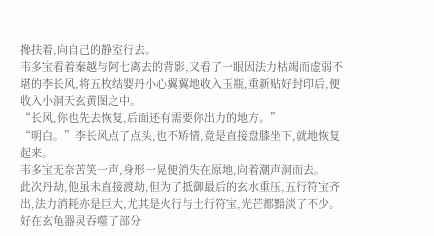搀扶着,向自己的静室行去。
韦多宝看着秦越与阿七离去的背影,又看了一眼因法力枯竭而虚弱不堪的李长风,将五枚结婴丹小心翼翼地收入玉瓶,重新贴好封印后,便收入小洞天玄黄图之中。
“长风,你也先去恢复,后面还有需要你出力的地方。”
“明白。”李长风点了点头,也不矫情,竟是直接盘膝坐下,就地恢复起来。
韦多宝无奈苦笑一声,身形一晃便消失在原地,向着潮声洞而去。
此次丹劫,他虽未直接渡劫,但为了抵御最后的玄水重压,五行符宝齐出,法力消耗亦是巨大,尤其是火行与土行符宝,光芒都黯淡了不少。好在玄龟器灵吞噬了部分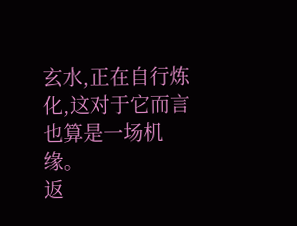玄水,正在自行炼化,这对于它而言也算是一场机缘。
返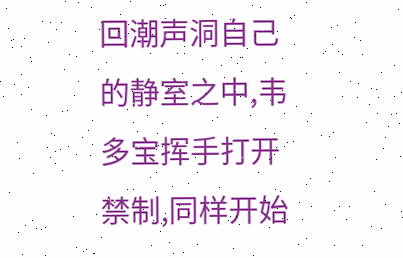回潮声洞自己的静室之中,韦多宝挥手打开禁制,同样开始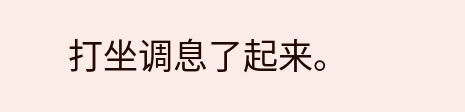打坐调息了起来。